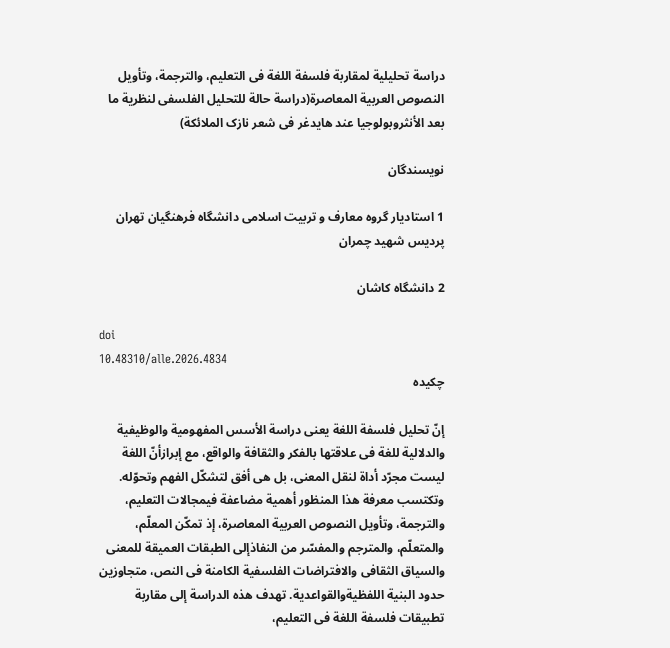دراسة تحلیلیة لمقاربة فلسفة اللغة فی التعلیم، والترجمة، وتأویل النصوص العربیة المعاصرة(دراسة حالة للتحلیل الفلسفی لنظریة ما بعد الأنثروبولوجیا عند هایدغر فی شعر نازک الملائکة)

نویسندگان

1 استادیار گروه معارف و تربیت اسلامی دانشگاه فرهنگیان تهران پردیس شهید چمران

2 دانشگاه کاشان

doi
10.48310/alle.2026.4834
چکیده

إنّ تحلیل فلسفة اللغة یعنی دراسة الأسس المفهومیة والوظیفیة والدلالیة للغة فی علاقتها بالفکر والثقافة والواقع، مع إبرازأنّ اللغة لیست مجرّد أداة لنقل المعنی، بل هی أفق لتشکّل الفهم وتحوّله. وتکتسب معرفة هذا المنظور أهمیة مضاعفة فیمجالات التعلیم، والترجمة، وتأویل النصوص العربیة المعاصرة، إذ تمکّن المعلّم، والمتعلّم، والمترجم والمفسّر من النفاذإلى الطبقات العمیقة للمعنى والسیاق الثقافی والافتراضات الفلسفیة الکامنة فی النص، متجاوزین حدود البنیة اللفظیةوالقواعدیة. تهدف هذه الدراسة إلى مقاربة تطبیقات فلسفة اللغة فی التعلیم،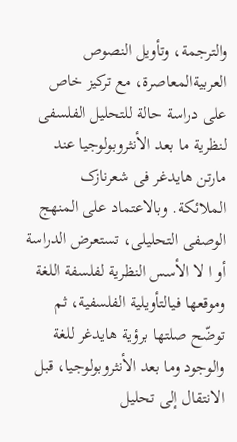والترجمة، وتأویل النصوص العربیةالمعاصرة، مع ترکیز خاص على دراسة حالة للتحلیل الفلسفی لنظریة ما بعد الأنثروبولوجیا عند مارتن هایدغر فی شعرنازک الملائکة. وبالاعتماد على المنهج الوصفی التحلیلی، تستعرض الدراسة أو ا لا الأسس النظریة لفلسفة اللغة وموقعها فیالتأویلیة الفلسفیة، ثم توضّح صلتها برؤیة هایدغر للغة والوجود وما بعد الأنثروبولوجیا، قبل الانتقال إلى تحلیل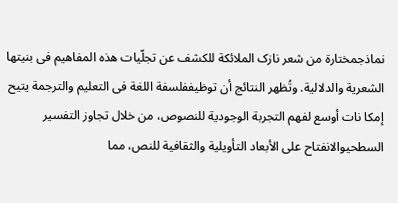نماذجمختارة من شعر نازک الملائکة للکشف عن تجلّیات هذه المفاهیم فی بنیتها الشعریة والدلالیة. وتُظهر النتائج أن توظیففلسفة اللغة فی التعلیم والترجمة یتیح إمکا نات أوسع لفهم التجربة الوجودیة للنصوص، من خلال تجاوز التفسیر السطحیوالانفتاح على الأبعاد التأویلیة والثقافیة للنص، مما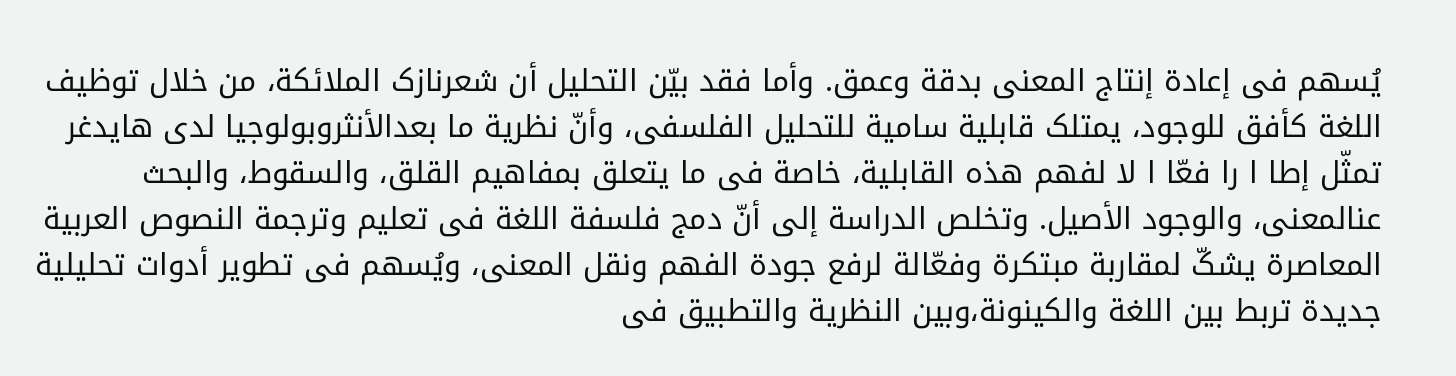یُسهم فی إعادة إنتاج المعنى بدقة وعمق. وأما فقد بیّن التحلیل أن شعرنازک الملائکة، من خلال توظیف اللغة کأفق للوجود، یمتلک قابلیة سامیة للتحلیل الفلسفی، وأنّ نظریة ما بعدالأنثروبولوجیا لدى هایدغر تمثّل إطا ا را فعّا ا لا لفهم هذه القابلیة، خاصة فی ما یتعلق بمفاهیم القلق، والسقوط، والبحث عنالمعنى، والوجود الأصیل. وتخلص الدراسة إلى أنّ دمج فلسفة اللغة فی تعلیم وترجمة النصوص العربیة المعاصرة یشکّ لمقاربة مبتکرة وفعّالة لرفع جودة الفهم ونقل المعنى، ویُسهم فی تطویر أدوات تحلیلیة جدیدة تربط بین اللغة والکینونة،وبین النظریة والتطبیق فی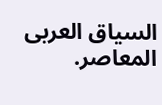السیاق العربی المعاصر.